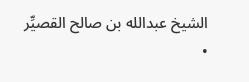الشيخ عبدالله بن صالح القصيِّر
•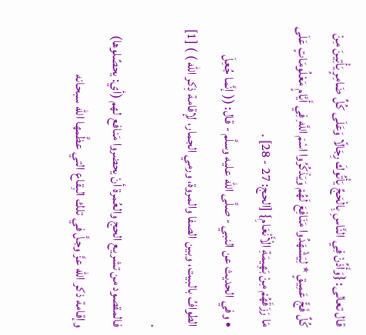قال تعالى: {وَأَذِّنْ فِي النَّاسِ بِالْحَجِّ يَأْتُوكَ رِجَالًا وَعَلَى كُلِّ ضَامِرٍ يَأْتِينَ مِنْ كُلِّ فَجٍّ عَمِيقٍ * لِيَشْهَدُوا مَنَافِعَ لَهُمْ وَيَذْكُرُوا اسْمَ اللَّهِ فِي أَيَّامٍ مَعْلُومَاتٍ عَلَى مَا رَزَقَهُمْ مِنْ بَهِيمَةِ الْأَنْعَامِ} [الحج: 27 - 28] .
• وفي الحديث عن النبي - صلَّى الله عليه وسلَّم - قال: (( إنَّما جُعِلَ الطوافُ بالبيت، وبين الصفا والمروة، ورمي الجمار، لإقامة ذِكر الله ) ) [1] .
فالمقصود من تشريع الحج والعُمرة أنْ يحضروا مَنافع لهم (أي: يحصِّلوها) وإقامة ذكر الله عزَّ وجلَّ في تلك البِقاع التي عظَّمها الله سبحانه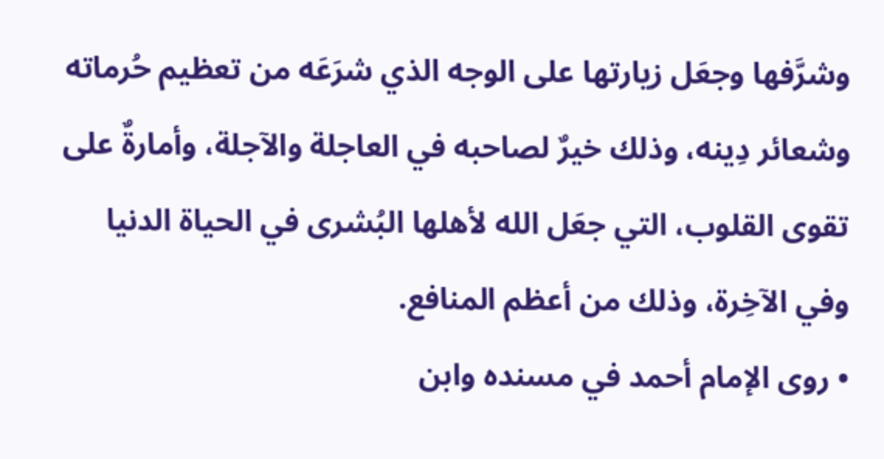وشرَّفها وجعَل زيارتها على الوجه الذي شرَعَه من تعظيم حُرماته وشعائر دِينه، وذلك خيرٌ لصاحبه في العاجلة والآجلة، وأمارةٌ على تقوى القلوب، التي جعَل الله لأهلها البُشرى في الحياة الدنيا وفي الآخِرة، وذلك من أعظم المنافع.
• روى الإمام أحمد في مسنده وابن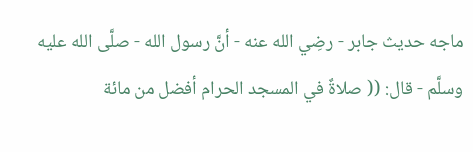ماجه حديث جابر - رضِي الله عنه - أنَّ رسول الله - صلَّى الله عليه وسلَّم - قال: (( صلاةٌ في المسجد الحرام أفضل من مائة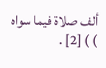ألف صلاة فيما سواه ) ) [2] .